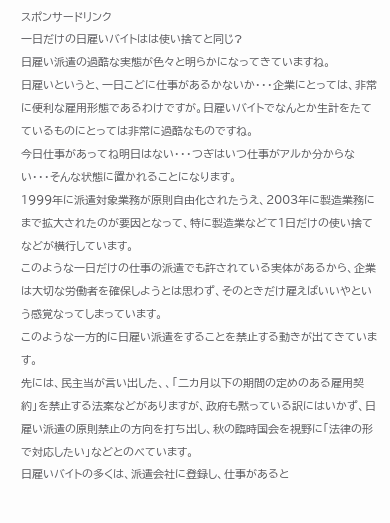スポンサードリンク
一日だけの日雇いバイトはは使い捨てと同じ?
日雇い派遣の過酷な実態が色々と明らかになってきていますね。
日雇いというと、一日こどに仕事があるかないか・・・企業にとっては、非常に便利な雇用形態であるわけですが。日雇いバイトでなんとか生計をたてているものにとっては非常に過酷なものですね。
今日仕事があってね明日はない・・・つぎはいつ仕事がアルか分からない・・・そんな状態に置かれることになります。
1999年に派遣対象業務が原則自由化されたうえ、2003年に製造業務にまで拡大されたのが要因となって、特に製造業などて1日だけの使い捨てなどが横行しています。
このような一日だけの仕事の派遣でも許されている実体があるから、企業は大切な労働者を確保しようとは思わず、そのときだけ雇えばいいやという感覚なってしまっています。
このような一方的に日雇い派遣をすることを禁止する動きが出てきています。
先には、民主当が言い出した、、「二カ月以下の期間の定めのある雇用契約」を禁止する法案などがありますが、政府も黙っている訳にはいかず、日雇い派遣の原則禁止の方向を打ち出し、秋の臨時国会を視野に「法律の形で対応したい」などとのべています。
日雇いバイトの多くは、派遣会社に登録し、仕事があると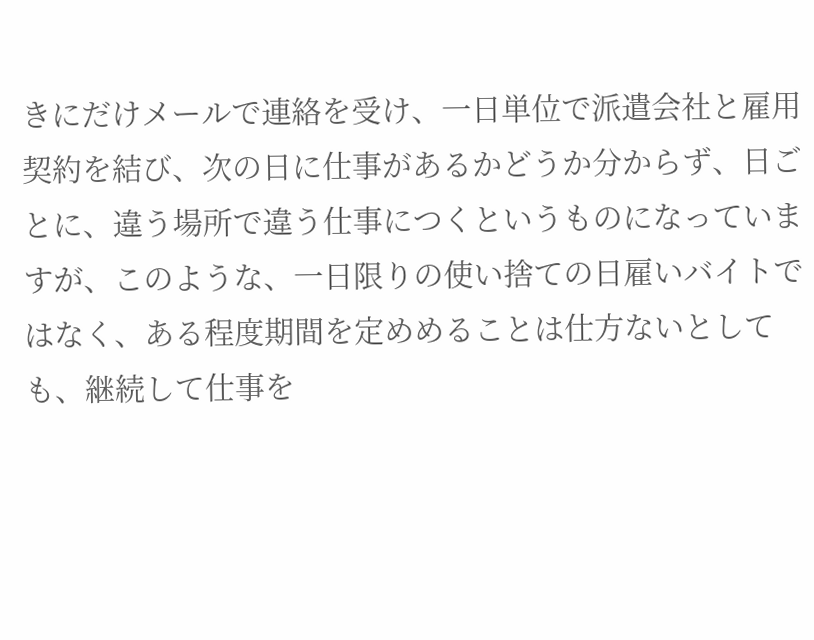きにだけメールで連絡を受け、一日単位で派遣会社と雇用契約を結び、次の日に仕事があるかどうか分からず、日ごとに、違う場所で違う仕事につくというものになっていますが、このような、一日限りの使い捨ての日雇いバイトではなく、ある程度期間を定めめることは仕方ないとしても、継続して仕事を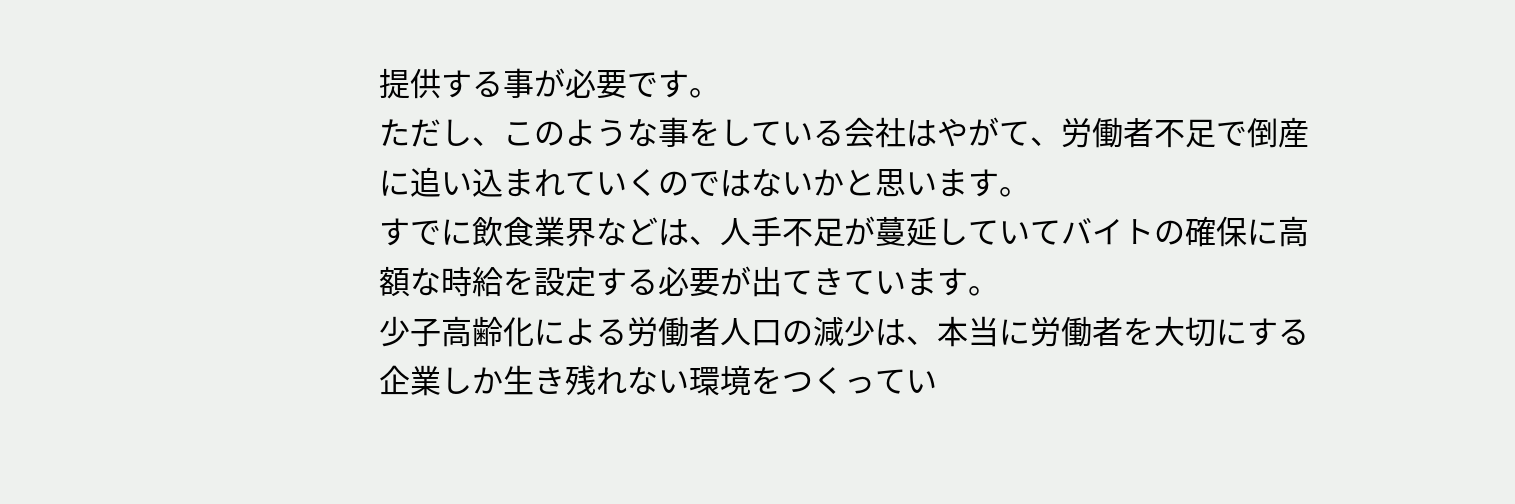提供する事が必要です。
ただし、このような事をしている会社はやがて、労働者不足で倒産に追い込まれていくのではないかと思います。
すでに飲食業界などは、人手不足が蔓延していてバイトの確保に高額な時給を設定する必要が出てきています。
少子高齢化による労働者人口の減少は、本当に労働者を大切にする企業しか生き残れない環境をつくってい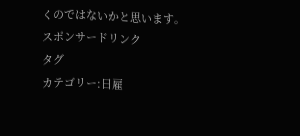くのではないかと思います。
スポンサードリンク
タグ
カテゴリー:日雇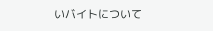いバイトについて